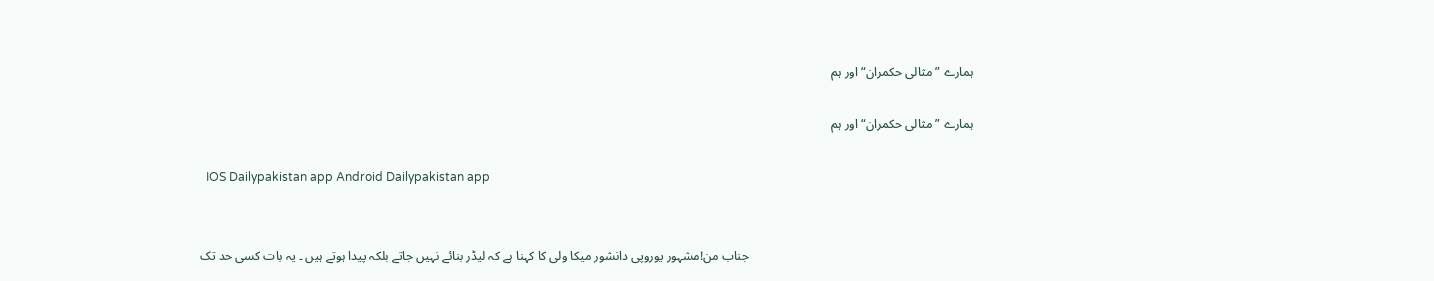ہمارے ”مثالی حکمران“ اور ہم

ہمارے ”مثالی حکمران“ اور ہم

  IOS Dailypakistan app Android Dailypakistan app


                                                                        جناب من!مشہور یوروپی دانشور میکا ولی کا کہنا ہے کہ لیڈر بنائے نہیں جاتے بلکہ پیدا ہوتے ہیں ۔ یہ بات کسی حد تک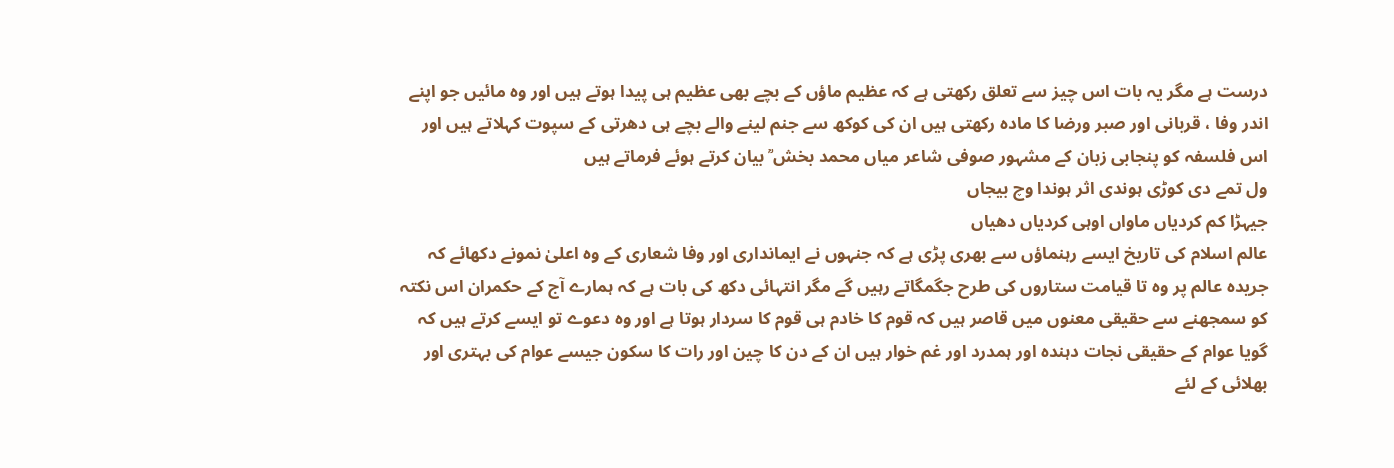درست ہے مگر یہ بات اس چیز سے تعلق رکھتی ہے کہ عظیم ماؤں کے بچے بھی عظیم ہی پیدا ہوتے ہیں اور وہ مائیں جو اپنے اندر وفا ، قربانی اور صبر ورضا کا مادہ رکھتی ہیں ان کی کوکھ سے جنم لینے والے بچے ہی دھرتی کے سپوت کہلاتے ہیں اور اس فلسفہ کو پنجابی زبان کے مشہور صوفی شاعر میاں محمد بخش ؒ بیان کرتے ہوئے فرماتے ہیں
ول تمے دی کوڑی ہوندی اثر ہوندا وچ بیجاں
جیہڑا کم کردیاں ماواں اوہی کردیاں دھیاں
عالم اسلام کی تاریخ ایسے رہنماؤں سے بھری پڑی ہے کہ جنہوں نے ایمانداری اور وفا شعاری کے وہ اعلیٰ نمونے دکھائے کہ جریدہ عالم پر وہ تا قیامت ستاروں کی طرح جگمگاتے رہیں گے مگر انتہائی دکھ کی بات ہے کہ ہمارے آج کے حکمران اس نکتہ کو سمجھنے سے حقیقی معنوں میں قاصر ہیں کہ قوم کا خادم ہی قوم کا سردار ہوتا ہے اور وہ دعوے تو ایسے کرتے ہیں کہ گویا عوام کے حقیقی نجات دہندہ اور ہمدرد اور غم خوار ہیں ان کے دن کا چین اور رات کا سکون جیسے عوام کی بہتری اور بھلائی کے لئے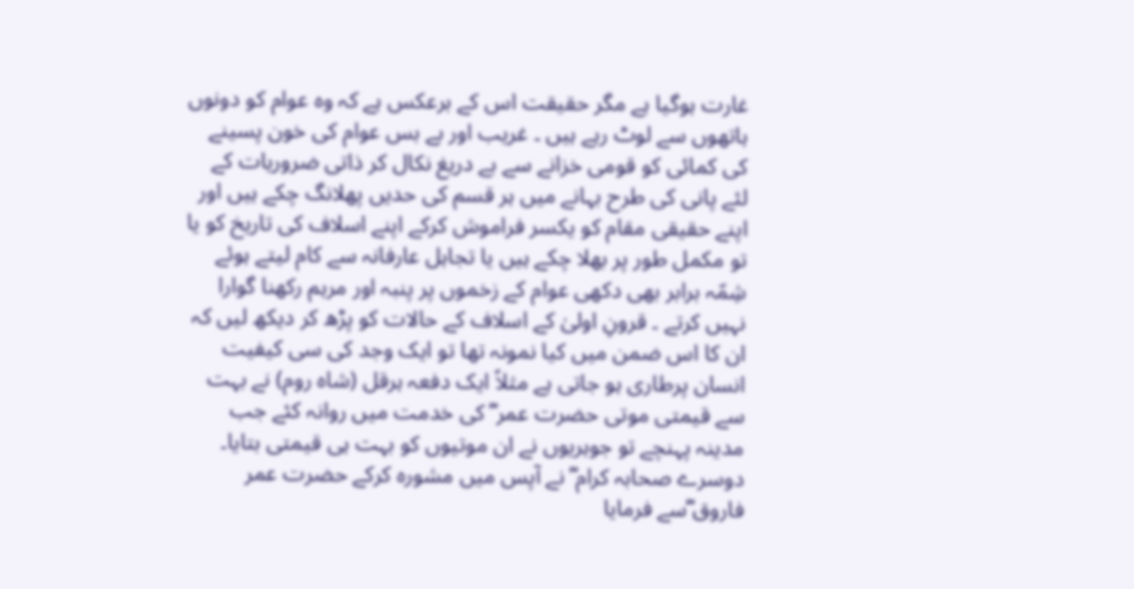غارت ہوگیا ہے مگر حقیقت اس کے برعکس ہے کہ وہ عوام کو دونوں ہاتھوں سے لوٹ رہے ہیں ۔ غریب اور بے بس عوام کی خون پسینے کی کمائی کو قومی خزانے سے بے دریغ نکال کر ذاتی ضروریات کے لئے پانی کی طرح بہانے میں ہر قسم کی حدیں پھلانگ چکے ہیں اور اپنے حقیقی مقام کو یکسر فراموش کرکے اپنے اسلاف کی تاریخ کو یا تو مکمل طور پر بھلا چکے ہیں یا تجاہل عارفانہ سے کام لیتے ہوئے شِمّہ برابر بھی دکھی عوام کے زخموں پر پنبہ اور مرہم رکھنا گوارا نہیں کرتے ۔ قرونِ اولیٰ کے اسلاف کے حالات کو پڑھ کر دیکھ لیں کہ ان کا اس ضمن میں کیا نمونہ تھا تو ایک وجد کی سی کیفیت انسان پرطاری ہو جاتی ہے مثلاً ایک دفعہ ہرقل (شاہ روم) نے بہت سے قیمتی موتی حضرت عمر ؓ کی خدمت میں روانہ کئے جب مدینہ پہنچے تو جوہریوں نے ان موتیوں کو بہت ہی قیمتی بتایا۔ دوسرے صحابہ کرام ؓ نے آپس میں مشورہ کرکے حضرت عمر فاروق ؓسے فرمایا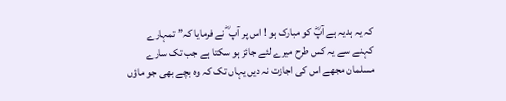کہ یہ ہدیہ ہے آپؓ کو مبارک ہو ! اس پر آپ ؓ نے فرمایا کہ” تمہارے کہنے سے یہ کس طرح میرے لئے جائز ہو سکتا ہے جب تک سارے مسلمان مجھے اس کی اجازت نہ دیں یہاں تک کہ وہ بچے بھی جو ماؤں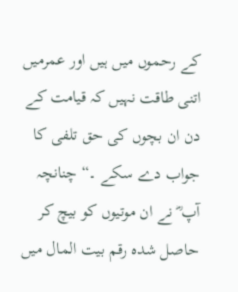کے رحموں میں ہیں اور عمرمیں اتنی طاقت نہیں کہ قیامت کے دن ان بچوں کی حق تلفی کا جواب دے سکے ۔“ چنانچہ آپ ؓ نے ان موتیوں کو بیچ کر حاصل شدہ رقم بیت المال میں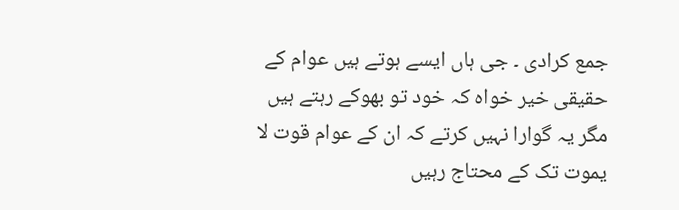جمع کرادی ۔ جی ہاں ایسے ہوتے ہیں عوام کے حقیقی خیر خواہ کہ خود تو بھوکے رہتے ہیں مگر یہ گوارا نہیں کرتے کہ ان کے عوام قوت لا یموت تک کے محتاج رہیں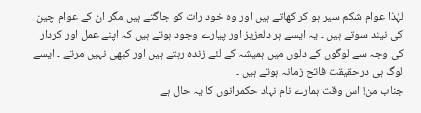لہٰذا عوام شکم سیر ہو کر کھاتے ہیں اور وہ خود رات کو جاگتے ہیں مگر ان کے عوام چین کی نیند سوتے ہیں ۔ یہ ایسے ہر دلعزیز اور پیارے وجود ہوتے ہیں کہ اپنے عمل اور کردار کی وجہ سے لوگوں کے دلوں میں ہمیشہ کے لئے زندہ رہتے ہیں اور کبھی نہیں مرتے ۔ ایسے لوگ ہی درحقیقت فاتح زمانہ ہوتے ہیں ۔
جناب من! اس وقت ہمارے نام نہاد حکمرانوں کا یہ حال ہے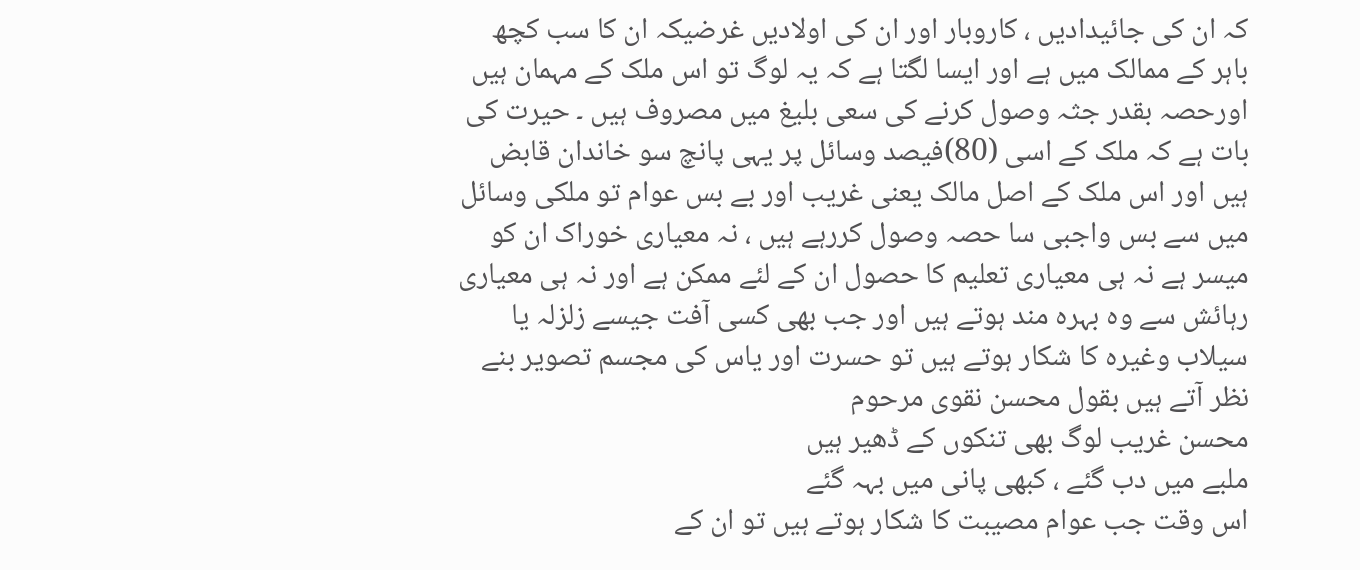کہ ان کی جائیدادیں ، کاروبار اور ان کی اولادیں غرضیکہ ان کا سب کچھ باہر کے ممالک میں ہے اور ایسا لگتا ہے کہ یہ لوگ تو اس ملک کے مہمان ہیں اورحصہ بقدر جثہ وصول کرنے کی سعی بلیغ میں مصروف ہیں ۔ حیرت کی بات ہے کہ ملک کے اسی (80)فیصد وسائل پر یہی پانچ سو خاندان قابض ہیں اور اس ملک کے اصل مالک یعنی غریب اور بے بس عوام تو ملکی وسائل میں سے بس واجبی سا حصہ وصول کررہے ہیں ، نہ معیاری خوراک ان کو میسر ہے نہ ہی معیاری تعلیم کا حصول ان کے لئے ممکن ہے اور نہ ہی معیاری رہائش سے وہ بہرہ مند ہوتے ہیں اور جب بھی کسی آفت جیسے زلزلہ یا سیلاب وغیرہ کا شکار ہوتے ہیں تو حسرت اور یاس کی مجسم تصویر بنے نظر آتے ہیں بقول محسن نقوی مرحوم
محسن غریب لوگ بھی تنکوں کے ڈھیر ہیں
ملبے میں دب گئے ، کبھی پانی میں بہہ گئے
اس وقت جب عوام مصیبت کا شکار ہوتے ہیں تو ان کے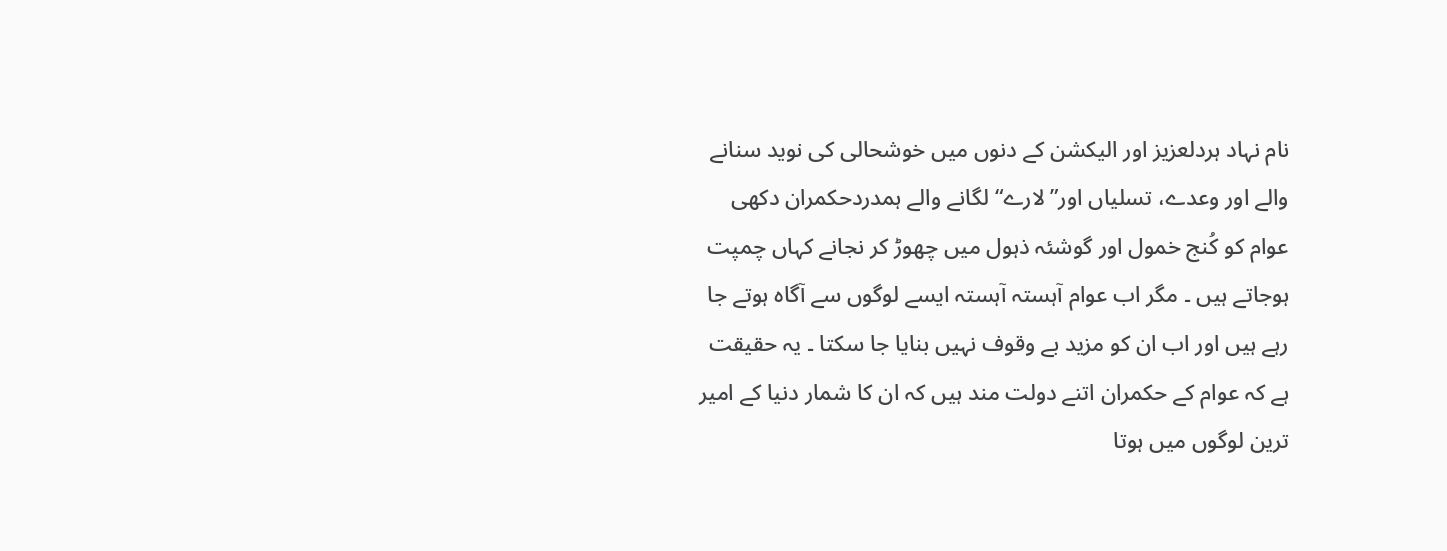نام نہاد ہردلعزیز اور الیکشن کے دنوں میں خوشحالی کی نوید سنانے والے اور وعدے، تسلیاں اور” لارے“ لگانے والے ہمدردحکمران دکھی عوام کو کُنج خمول اور گوشئہ ذہول میں چھوڑ کر نجانے کہاں چمپت ہوجاتے ہیں ۔ مگر اب عوام آہستہ آہستہ ایسے لوگوں سے آگاہ ہوتے جا رہے ہیں اور اب ان کو مزید بے وقوف نہیں بنایا جا سکتا ۔ یہ حقیقت ہے کہ عوام کے حکمران اتنے دولت مند ہیں کہ ان کا شمار دنیا کے امیر ترین لوگوں میں ہوتا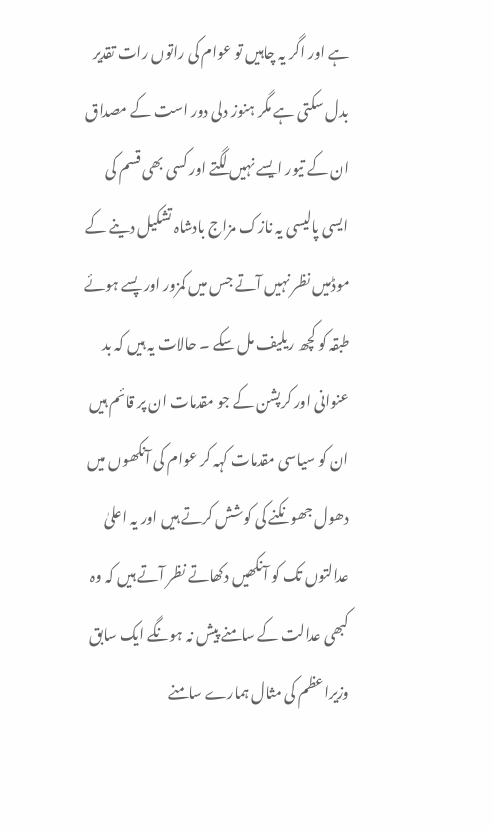ہے اور اگر یہ چاہیں تو عوام کی راتوں رات تقدیر بدل سکتی ہے مگر ہنوز دلی دور است کے مصداق ان کے تیور ایسے نہیں لگتے اور کسی بھی قسم کی ایسی پالیسی یہ نازک مزاج بادشاہ تشکیل دینے کے موڈمیں نظر نہیں آتے جس میں کمزور اور پسے ہوئے طبقہ کو کچھ ریلیف مل سکے ۔ حالات یہ ہیں کہ بد عنوانی اور کرپشن کے جو مقدمات ان پر قائم ہیں ان کو سیاسی مقدمات کہہ کر عوام کی آنکھوں میں دھول جھونکنے کی کوشش کرتے ہیں اور یہ اعلیٰ عدالتوں تک کو آنکھیں دکھاتے نظر آتے ہیں کہ وہ کبھی عدالت کے سامنے پیش نہ ہونگے ایک سابق وزیراعظم کی مثال ہمارے سامنے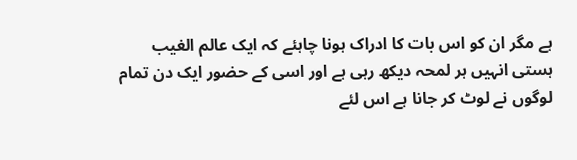ہے مگر ان کو اس بات کا ادراک ہونا چاہئے کہ ایک عالم الغیب ہستی انہیں ہر لمحہ دیکھ رہی ہے اور اسی کے حضور ایک دن تمام لوگوں نے لوٹ کر جانا ہے اس لئے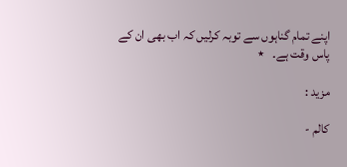اپنے تمام گناہوں سے توبہ کرلیں کہ اب بھی ان کے پاس وقت ہے۔   ٭

مزید :

کالم -